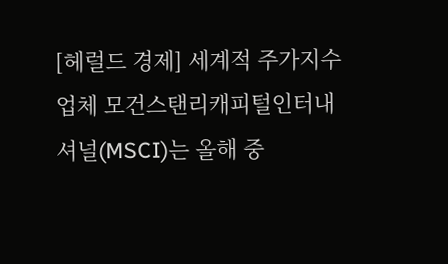[헤럴드 경제] 세계적 주가지수 업체 모건스탠리캐피털인터내셔널(MSCI)는 올해 중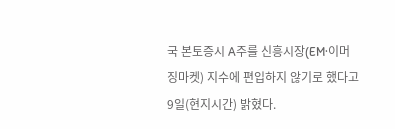국 본토증시 A주를 신흥시장(EM·이머징마켓) 지수에 편입하지 않기로 했다고 9일(현지시간) 밝혔다.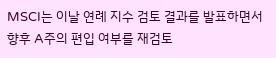MSCI는 이날 연례 지수 검토 결과를 발표하면서 향후 A주의 편입 여부를 재검토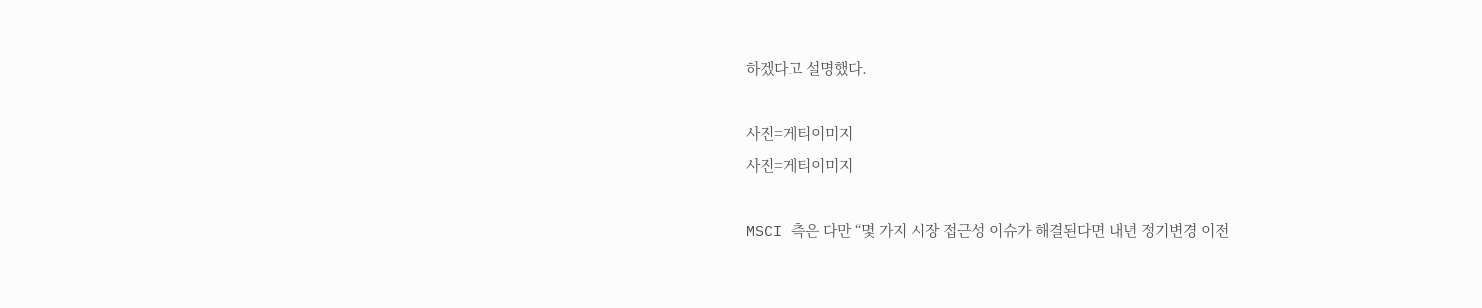하겠다고 설명했다.

사진=게티이미지
사진=게티이미지

MSCI 측은 다만 “몇 가지 시장 접근성 이슈가 해결된다면 내년 정기변경 이전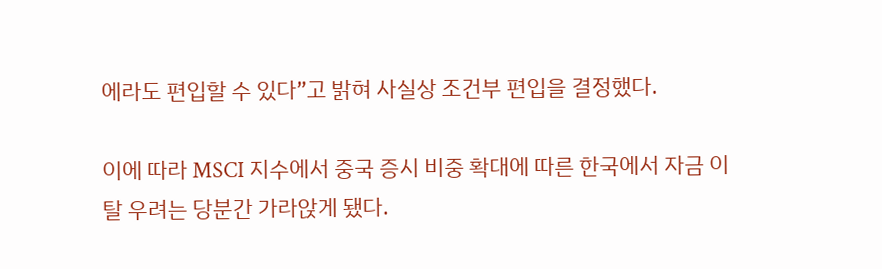에라도 편입할 수 있다”고 밝혀 사실상 조건부 편입을 결정했다.

이에 따라 MSCI 지수에서 중국 증시 비중 확대에 따른 한국에서 자금 이탈 우려는 당분간 가라앉게 됐다.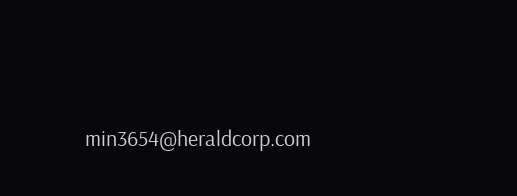min3654@heraldcorp.com